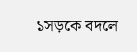১সড়কে বদলে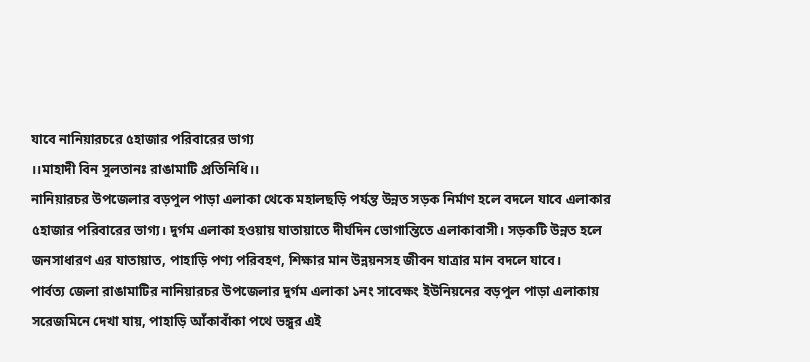যাবে নানিয়ারচরে ৫হাজার পরিবারের ভাগ্য
।।মাহাদী বিন সুলতানঃ রাঙামাটি প্রতিনিধি।।
নানিয়ারচর উপজেলার বড়পুল পাড়া এলাকা থেকে মহালছড়ি পর্যন্ত উন্নত সড়ক নির্মাণ হলে বদলে যাবে এলাকার ৫হাজার পরিবারের ভাগ্য। দুর্গম এলাকা হওয়ায় যাতায়াতে দীর্ঘদিন ভোগান্তিতে এলাকাবাসী। সড়কটি উন্নত হলে জনসাধারণ এর যাতায়াত, পাহাড়ি পণ্য পরিবহণ, শিক্ষার মান উন্নয়নসহ জীবন যাত্রার মান বদলে যাবে।
পার্বত্য জেলা রাঙামাটির নানিয়ারচর উপজেলার দুর্গম এলাকা ১নং সাবেক্ষং ইউনিয়নের বড়পুল পাড়া এলাকায় সরেজমিনে দেখা যায়, পাহাড়ি আঁকাবাঁকা পথে ভঙ্গুর এই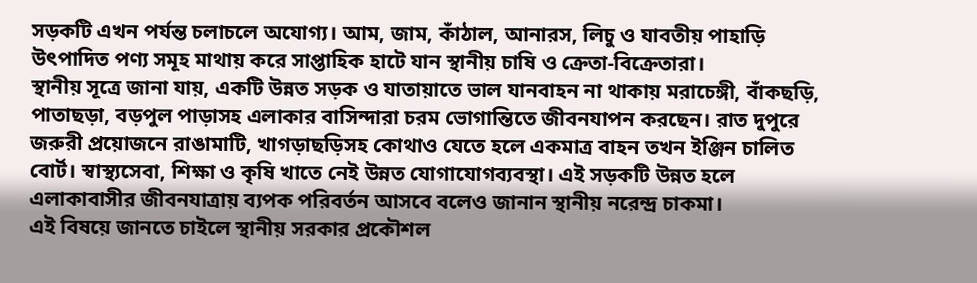সড়কটি এখন পর্যন্ত চলাচলে অযোগ্য। আম, জাম, কাঁঠাল, আনারস, লিচু ও যাবতীয় পাহাড়ি উৎপাদিত পণ্য সমূহ মাথায় করে সাপ্তাহিক হাটে যান স্থানীয় চাষি ও ক্রেতা-বিক্রেতারা।
স্থানীয় সূত্রে জানা যায়, একটি উন্নত সড়ক ও যাতায়াতে ভাল যানবাহন না থাকায় মরাচেঙ্গী, বাঁকছড়ি, পাতাছড়া, বড়পুল পাড়াসহ এলাকার বাসিন্দারা চরম ভোগান্তিতে জীবনযাপন করছেন। রাত দুপুরে জরুরী প্রয়োজনে রাঙামাটি, খাগড়াছড়িসহ কোথাও যেতে হলে একমাত্র বাহন তখন ইঞ্জিন চালিত বোর্ট। স্বাস্থ্যসেবা, শিক্ষা ও কৃষি খাতে নেই উন্নত যোগাযোগব্যবস্থা। এই সড়কটি উন্নত হলে এলাকাবাসীর জীবনযাত্রায় ব্যপক পরিবর্তন আসবে বলেও জানান স্থানীয় নরেন্দ্র চাকমা।
এই বিষয়ে জানতে চাইলে স্থানীয় সরকার প্রকৌশল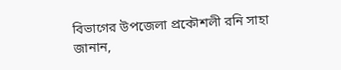বিভাগের উপজেলা প্রকৌশলী রনি সাহা জানান,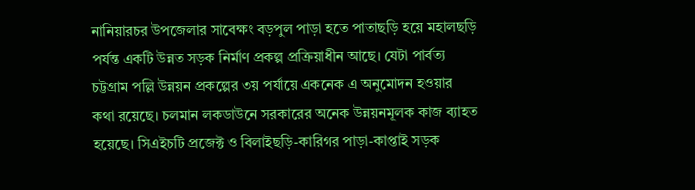নানিয়ারচর উপজেলার সাবেক্ষং বড়পুল পাড়া হতে পাতাছড়ি হয়ে মহালছড়ি পর্যন্ত একটি উন্নত সড়ক নির্মাণ প্রকল্প প্রক্রিয়াধীন আছে। যেটা পার্বত্য চট্টগ্রাম পল্লি উন্নয়ন প্রকল্পের ৩য় পর্যায়ে একনেক এ অনুমোদন হওয়ার কথা রয়েছে। চলমান লকডাউনে সরকারের অনেক উন্নয়নমূলক কাজ ব্যাহত হয়েছে। সিএইচটি প্রজেক্ট ও বিলাইছড়ি-কারিগর পাড়া-কাপ্তাই সড়ক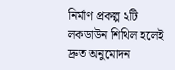নির্মাণ প্রকল্প ২টি লকডাউন শিথিল হলেই দ্রুত অনুমোদন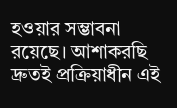হওয়ার সম্ভাবনা রয়েছে। আশাকরছি দ্রুতই প্রক্রিয়াধীন এই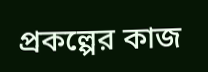প্রকল্পের কাজ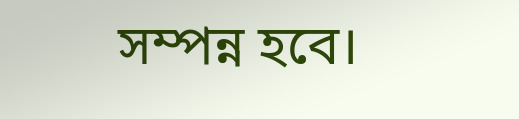সম্পন্ন হবে।